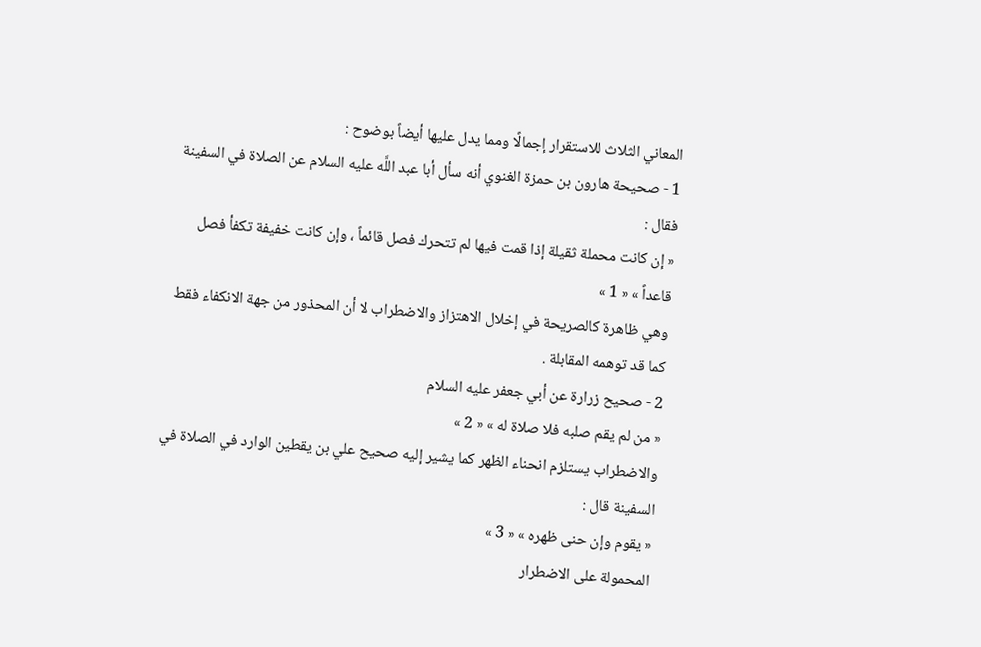المعاني الثلاث للاستقرار إجمالًا ومما يدل عليها أيضاً بوضوح :
1 - صحيحة هارون بن حمزة الغنوي أنه سأل أبا عبد اللَّه عليه السلام عن الصلاة في السفينة فقال :
« إن كانت محملة ثقيلة إذا قمت فيها لم تتحرك فصل قائماً ، وإن كانت خفيفة تكفأ فصل قاعداً » « 1 »
وهي ظاهرة كالصريحة في إخلال الاهتزاز والاضطراب لا أن المحذور من جهة الانكفاء فقط كما قد توهمه المقابلة .
2 - صحيح زرارة عن أبي جعفر عليه السلام
« من لم يقم صلبه فلا صلاة له » « 2 »
والاضطراب يستلزم انحناء الظهر كما يشير إليه صحيح علي بن يقطين الوارد في الصلاة في السفينة قال :
« يقوم وإن حنى ظهره » « 3 »
المحمولة على الاضطرار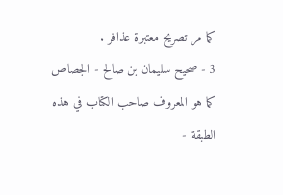كما مر تصريح معتبرة عذافر .
3 - صحيح سليمان بن صالح - الجصاص كما هو المعروف صاحب الكتاب في هذه الطبقة -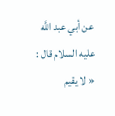عن أبي عبد اللَّه عليه السلام قال :
« لا يقيم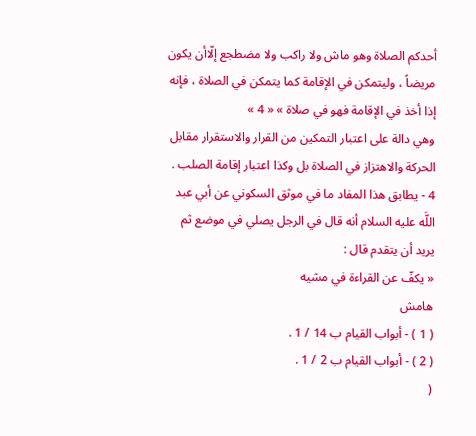أحدكم الصلاة وهو ماش ولا راكب ولا مضطجع إلّاأن يكون مريضاً ، وليتمكن في الإقامة كما يتمكن في الصلاة ، فإنه إذا أخذ في الإقامة فهو في صلاة » « 4 »
وهي دالة على اعتبار التمكين من القرار والاستقرار مقابل الحركة والاهتزاز في الصلاة بل وكذا اعتبار إقامة الصلب .
4 - يطابق هذا المفاد ما في موثق السكوني عن أبي عبد اللَّه عليه السلام أنه قال في الرجل يصلي في موضع ثم يريد أن يتقدم قال :
« يكفّ عن القراءة في مشيه
هامش
( 1 ) - أبواب القيام ب 14 / 1 .
( 2 ) - أبواب القيام ب 2 / 1 .
(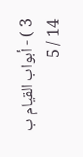3 ) - أبواب القيام ب 14 / 5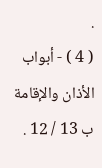.
( 4 ) - أبواب الأذان والإقامة ب 13 / 12 .